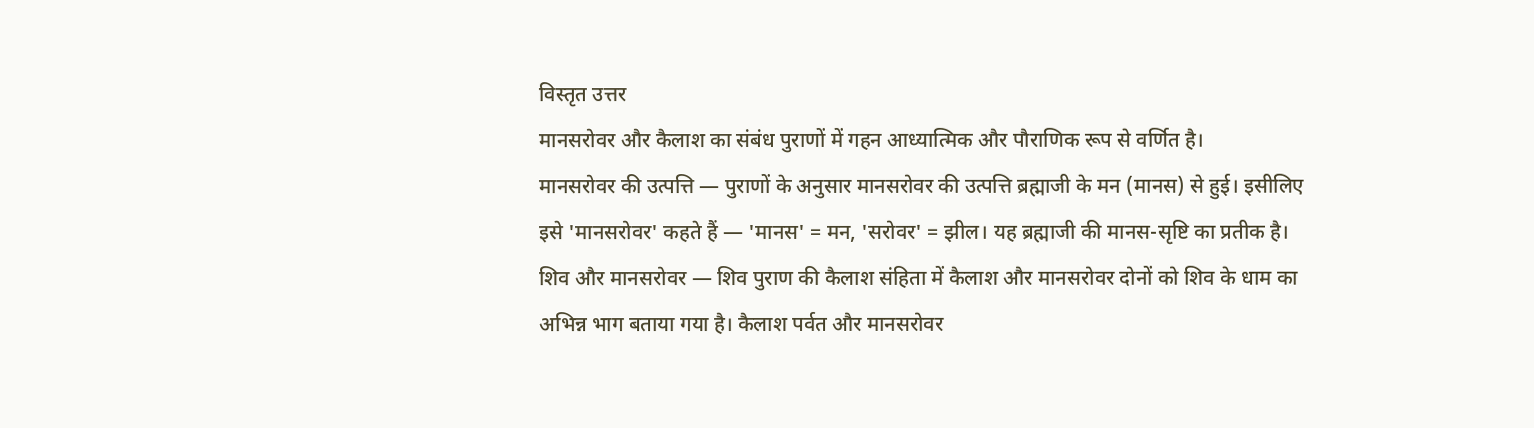विस्तृत उत्तर
मानसरोवर और कैलाश का संबंध पुराणों में गहन आध्यात्मिक और पौराणिक रूप से वर्णित है।
मानसरोवर की उत्पत्ति — पुराणों के अनुसार मानसरोवर की उत्पत्ति ब्रह्माजी के मन (मानस) से हुई। इसीलिए इसे 'मानसरोवर' कहते हैं — 'मानस' = मन, 'सरोवर' = झील। यह ब्रह्माजी की मानस-सृष्टि का प्रतीक है।
शिव और मानसरोवर — शिव पुराण की कैलाश संहिता में कैलाश और मानसरोवर दोनों को शिव के धाम का अभिन्न भाग बताया गया है। कैलाश पर्वत और मानसरोवर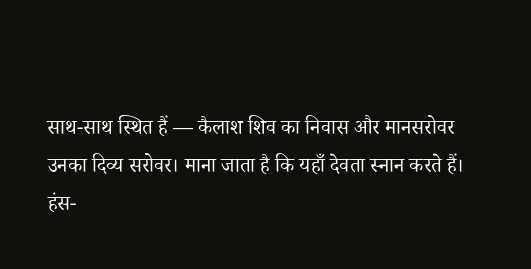साथ-साथ स्थित हैं — कैलाश शिव का निवास और मानसरोवर उनका दिव्य सरोवर। माना जाता है कि यहाँ देवता स्नान करते हैं।
हंस-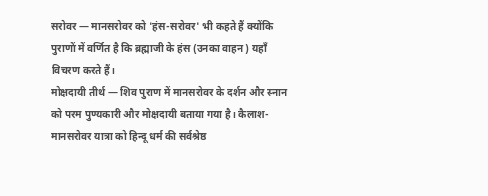सरोवर — मानसरोवर को 'हंस-सरोवर' भी कहते हैं क्योंकि पुराणों में वर्णित है कि ब्रह्माजी के हंस (उनका वाहन) यहाँ विचरण करते हैं।
मोक्षदायी तीर्थ — शिव पुराण में मानसरोवर के दर्शन और स्नान को परम पुण्यकारी और मोक्षदायी बताया गया है। कैलाश-मानसरोवर यात्रा को हिन्दू धर्म की सर्वश्रेष्ठ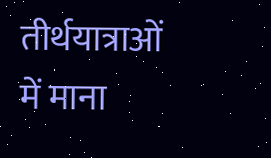तीर्थयात्राओं में माना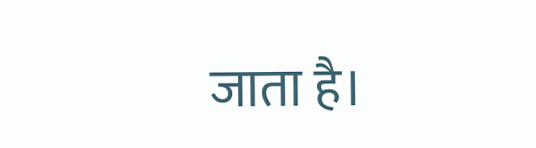जाता है।